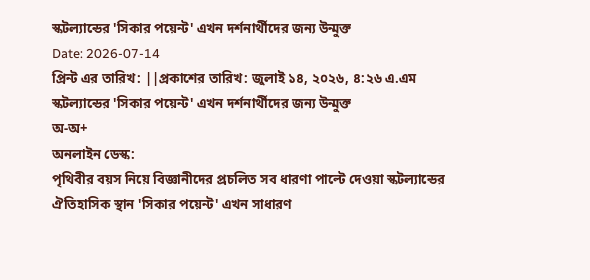স্কটল্যান্ডের 'সিকার পয়েন্ট' এখন দর্শনার্থীদের জন্য উন্মুক্ত
Date: 2026-07-14
প্রিন্ট এর তারিখ: ||প্রকাশের তারিখ: জুলাই ১৪, ২০২৬, ৪:২৬ এ.এম
স্কটল্যান্ডের 'সিকার পয়েন্ট' এখন দর্শনার্থীদের জন্য উন্মুক্ত
অ-অ+
অনলাইন ডেস্ক:
পৃথিবীর বয়স নিয়ে বিজ্ঞানীদের প্রচলিত সব ধারণা পাল্টে দেওয়া স্কটল্যান্ডের ঐতিহাসিক স্থান 'সিকার পয়েন্ট' এখন সাধারণ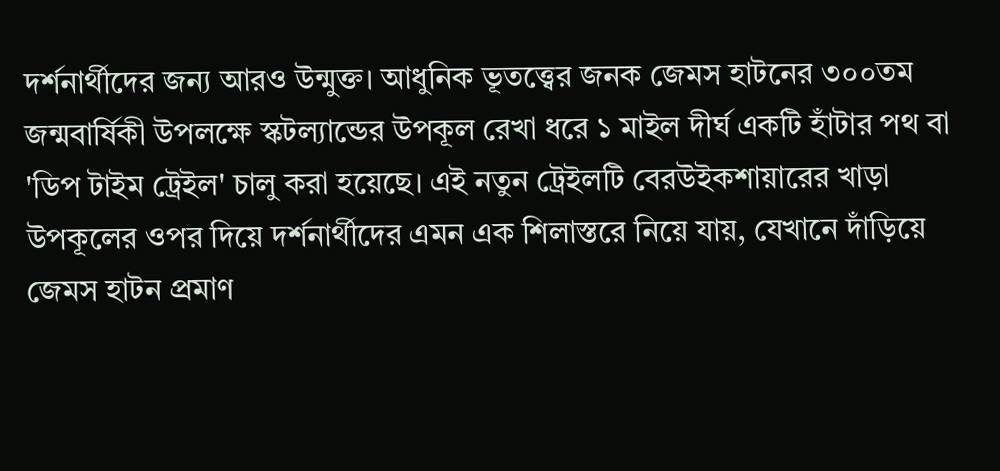দর্শনার্থীদের জন্য আরও উন্মুক্ত। আধুনিক ভূতত্ত্বের জনক জেমস হাটনের ৩০০তম জন্মবার্ষিকী উপলক্ষে স্কটল্যান্ডের উপকূল রেখা ধরে ১ মাইল দীর্ঘ একটি হাঁটার পথ বা 'ডিপ টাইম ট্রেইল' চালু করা হয়েছে। এই নতুন ট্রেইলটি বেরউইকশায়ারের খাড়া উপকূলের ওপর দিয়ে দর্শনার্থীদের এমন এক শিলাস্তরে নিয়ে যায়, যেখানে দাঁড়িয়ে জেমস হাটন প্রমাণ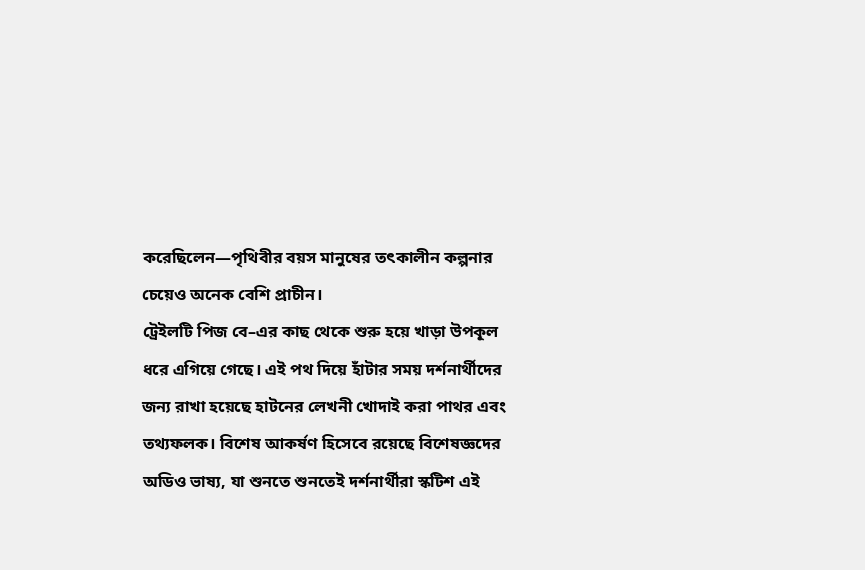করেছিলেন—পৃথিবীর বয়স মানুষের তৎকালীন কল্পনার চেয়েও অনেক বেশি প্রাচীন।
ট্রেইলটি পিজ বে–এর কাছ থেকে শুরু হয়ে খাড়া উপকূল ধরে এগিয়ে গেছে। এই পথ দিয়ে হাঁটার সময় দর্শনার্থীদের জন্য রাখা হয়েছে হাটনের লেখনী খোদাই করা পাথর এবং তথ্যফলক। বিশেষ আকর্ষণ হিসেবে রয়েছে বিশেষজ্ঞদের অডিও ভাষ্য, যা শুনতে শুনতেই দর্শনার্থীরা স্কটিশ এই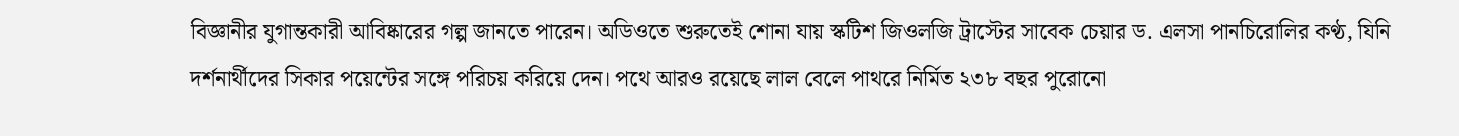বিজ্ঞানীর যুগান্তকারী আবিষ্কারের গল্প জানতে পারেন। অডিওতে শুরুতেই শোনা যায় স্কটিশ জিওলজি ট্রাস্টের সাবেক চেয়ার ড. এলসা পানচিরোলির কণ্ঠ, যিনি দর্শনার্থীদের সিকার পয়েন্টের সঙ্গে পরিচয় করিয়ে দেন। পথে আরও রয়েছে লাল বেলে পাথরে নির্মিত ২৩৮ বছর পুরোনো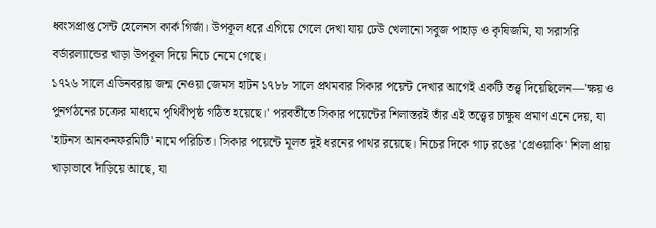ধ্বংসপ্রাপ্ত সেন্ট হেলেনস কার্ক গির্জা। উপকূল ধরে এগিয়ে গেলে দেখা যায় ঢেউ খেলানো সবুজ পাহাড় ও কৃষিজমি, যা সরাসরি বর্ডারল্যান্ডের খাড়া উপকূল দিয়ে নিচে নেমে গেছে।
১৭২৬ সালে এডিনবরায় জন্ম নেওয়া জেমস হাটন ১৭৮৮ সালে প্রথমবার সিকার পয়েন্ট দেখার আগেই একটি তত্ত্ব দিয়েছিলেন—'ক্ষয় ও পুনর্গঠনের চক্রের মাধ্যমে পৃথিবীপৃষ্ঠ গঠিত হয়েছে।' পরবর্তীতে সিকার পয়েন্টের শিলাস্তরই তাঁর এই তত্ত্বের চাক্ষুষ প্রমাণ এনে দেয়, যা 'হাটনস আনকনফরমিটি' নামে পরিচিত। সিকার পয়েন্টে মূলত দুই ধরনের পাথর রয়েছে। নিচের দিকে গাঢ় রঙের 'গ্রেওয়াকি' শিলা প্রায় খাড়াভাবে দাঁড়িয়ে আছে, যা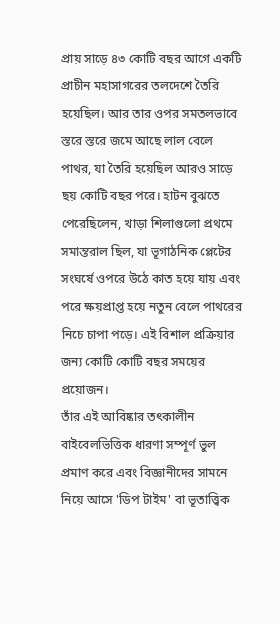প্রায় সাড়ে ৪৩ কোটি বছর আগে একটি প্রাচীন মহাসাগরের তলদেশে তৈরি হয়েছিল। আর তার ওপর সমতলভাবে স্তরে স্তরে জমে আছে লাল বেলে পাথর, যা তৈরি হয়েছিল আরও সাড়ে ছয় কোটি বছর পরে। হাটন বুঝতে পেরেছিলেন, খাড়া শিলাগুলো প্রথমে সমান্তরাল ছিল, যা ভূগাঠনিক প্লেটের সংঘর্ষে ওপরে উঠে কাত হয়ে যায় এবং পরে ক্ষয়প্রাপ্ত হয়ে নতুন বেলে পাথরের নিচে চাপা পড়ে। এই বিশাল প্রক্রিয়ার জন্য কোটি কোটি বছর সময়ের প্রয়োজন।
তাঁর এই আবিষ্কার তৎকালীন বাইবেলভিত্তিক ধারণা সম্পূর্ণ ভুল প্রমাণ করে এবং বিজ্ঞানীদের সামনে নিয়ে আসে 'ডিপ টাইম' বা ভূতাত্ত্বিক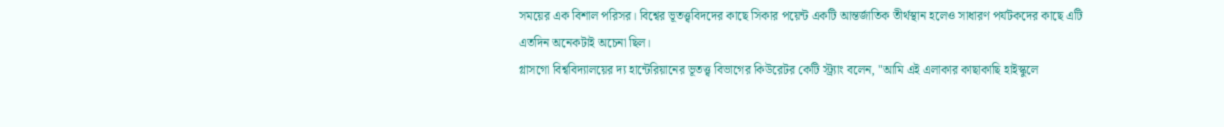সময়ের এক বিশাল পরিসর। বিশ্বের ভূতত্ত্ববিদদের কাছে সিকার পয়েন্ট একটি আন্তর্জাতিক তীর্থস্থান হলেও সাধারণ পর্যটকদের কাছে এটি এতদিন অনেকটাই অচেনা ছিল।
গ্লাসগো বিশ্ববিদ্যালয়ের দ্য হান্টেরিয়ানের ভূতত্ত্ব বিভাগের কিউরেটর কেটি স্ট্র্যাং বলেন, "আমি এই এলাকার কাছাকাছি হাইস্কুলে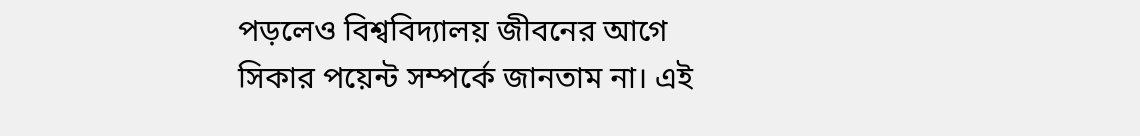পড়লেও বিশ্ববিদ্যালয় জীবনের আগে সিকার পয়েন্ট সম্পর্কে জানতাম না। এই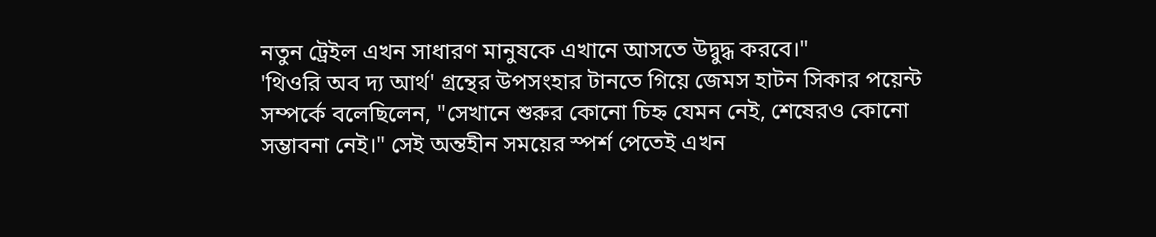নতুন ট্রেইল এখন সাধারণ মানুষকে এখানে আসতে উদ্বুদ্ধ করবে।"
'থিওরি অব দ্য আর্থ' গ্রন্থের উপসংহার টানতে গিয়ে জেমস হাটন সিকার পয়েন্ট সম্পর্কে বলেছিলেন, "সেখানে শুরুর কোনো চিহ্ন যেমন নেই, শেষেরও কোনো সম্ভাবনা নেই।" সেই অন্তহীন সময়ের স্পর্শ পেতেই এখন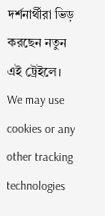দর্শনার্থীরা ভিড় করছেন নতুন এই ট্রেইলে।
We may use cookies or any other tracking technologies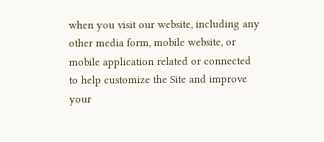when you visit our website, including any other media form, mobile website, or mobile application related or connected to help customize the Site and improve your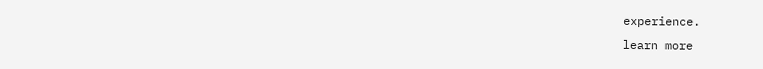experience.
learn more